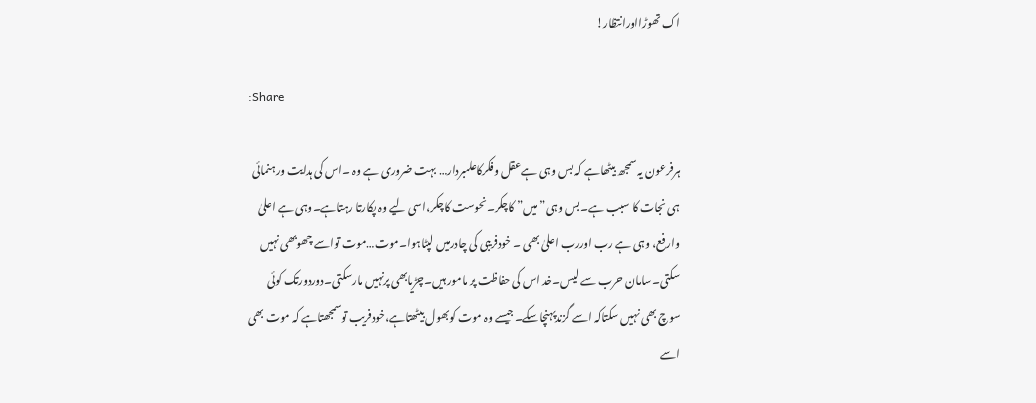اک تھوڑااورانتظار!

:Share

ہرفرعون یہ سمجھ بیٹھاہے کہ بس وہی ہےعقل وفکرکاعلمبردار… بہت ضروری ہے وہ ۔اس کی ہدایت ورہنمائی ہی نجات کا سبب ہے۔بس وہی”میں” کاچکر۔نحوست کاچکر،اسی لیے وہ پکارتا رہتاہے۔وہی ہے اعلیٰ وارفع، وہی ہے رب اوررب اعلیٰ بھی ۔ خودفریبی کی چادرمیں لپٹاہوا۔موت…موت تواسے چھوبھی نہیں سکتی۔سامان حرب سے لیس۔خد اس کی حفاظت پر مامور ہیں۔چڑیابھی پرنہیں مارسکتی۔دوردورتک کوئی سوچ بھی نہیں سکتاکہ اسے گزندپہنچاسکے۔جیسے وہ موت کوبھول بیٹھتاہے،خودفریب توسمجھتاہے کہ موت بھی اسے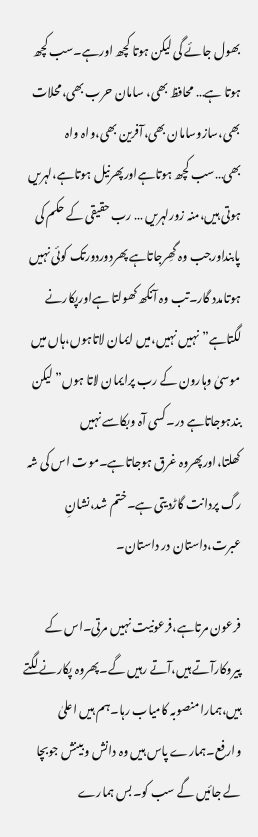بھول جائے گی لیکن ہوتا کچھ اورہے۔سب کچھ ہوتا ہے… محافظ بھی، سامان حرب بھی،محلات بھی،سازوسامان بھی،آفرین بھی،واہ واہ بھی…سب کچھ ہوتاہےاورپھرنیل ہوتاہے،لہریں ہوتی ہیں،منہ زورلہریں … رب حقیقی کے حکم کی پابنداورجب وہ گھِرجاتاہے پھردوردورتک کوئی نہیں ہوتامدد گار۔تب وہ آنکھ کھولتا ہےاورپکارنے لگتاہے”نہیں نہیں،میں ایمان لاتاہوں،ہاں میں موسیٰ وہارون کے رب پرایمان لاتا ہوں”لیکن بندہوجاتاہے در۔کسی آہ وبکاسے نہیں کھلتا،اورپھروہ غرق ہوجاتاہے۔موت اس کی شہ رگ پردانت گاڑدیتی ہے۔ختم شد،نشانِ عبرت،داستان در داستان۔

فرعون مرتاہے،فرعونیت نہیں مرتی۔اس کے پیروکارآتے ہیں،آتے رہیں گے۔پھروہ پکارنے لگتے ہیں،ہمارامنصوبہ کامیاب رہا۔ہم ہیں اعلیٰ وارفع۔ہمارے پاس ہیں وہ دانش وبینش جوبچا لے جائیں گے سب کو۔بس ہمارے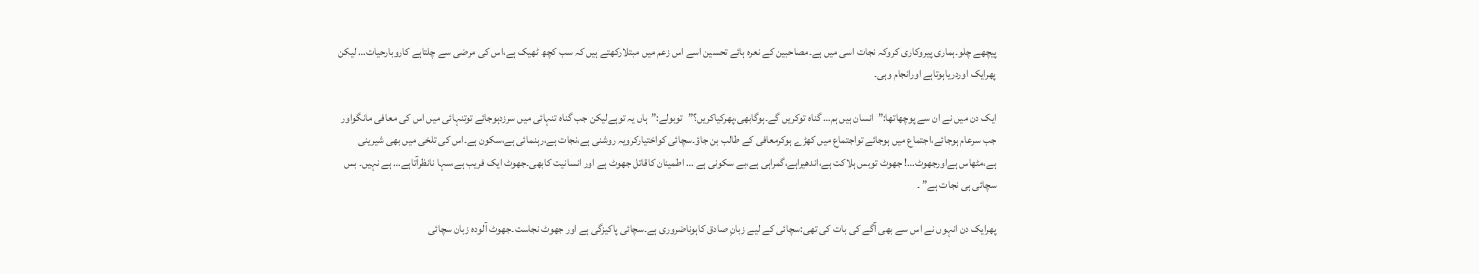پیچھے چلو۔ہماری پیروکاری کروکہ نجات اسی میں ہے۔مصاحبین کے نعرہ ہائے تحسین اسے اس زعم میں مبتلارکھتے ہیں کہ سب کچھ ٹھیک ہے،اس کی مرضی سے چلتاہے کاروبارحیات… لیکن پھرایک اوردریاہوتاہے اورانجام وہی۔

ایک دن میں نے ان سے پوچھاتھا:”انسان ہیں ہم… گناہ توکریں گے۔ہوگابھی،پھرکیاکریں؟”توبولے:”ہاں یہ توہےلیکن جب گناہ تنہائی میں سرزدہوجائے توتنہائی میں اس کی معافی مانگواور جب سرعام ہوجائے،اجتماع میں ہوجائے تواجتماع میں کھڑے ہوکرمعافی کے طالب بن جاؤ۔سچائی کواختیارکرویہ روشنی ہے،نجات ہے،رہنمائی ہے،سکون ہے۔اس کی تلخی میں بھی شیرینی ہے،مٹھاس ہےاورجھوٹ…! جھوٹ توبس ہلاکت ہے،اندھیراہے،گمراہی ہے،بے سکونی ہے … اطمینان کاقاتل جھوٹ ہے اور انسانیت کابھی۔جھوٹ ایک فریب ہے،سہا نانظرآتاہے… ہے نہیں۔ بس سچائی ہی نجات ہے” ۔

پھرایک دن انہوں نے اس سے بھی آگے کی بات کی تھی:سچائی کے لیے زبانِ صادق کاہوناضروری ہے۔سچائی پاکیزگی ہے اور جھوٹ نجاست۔جھوٹ آلودہ زبان سچائی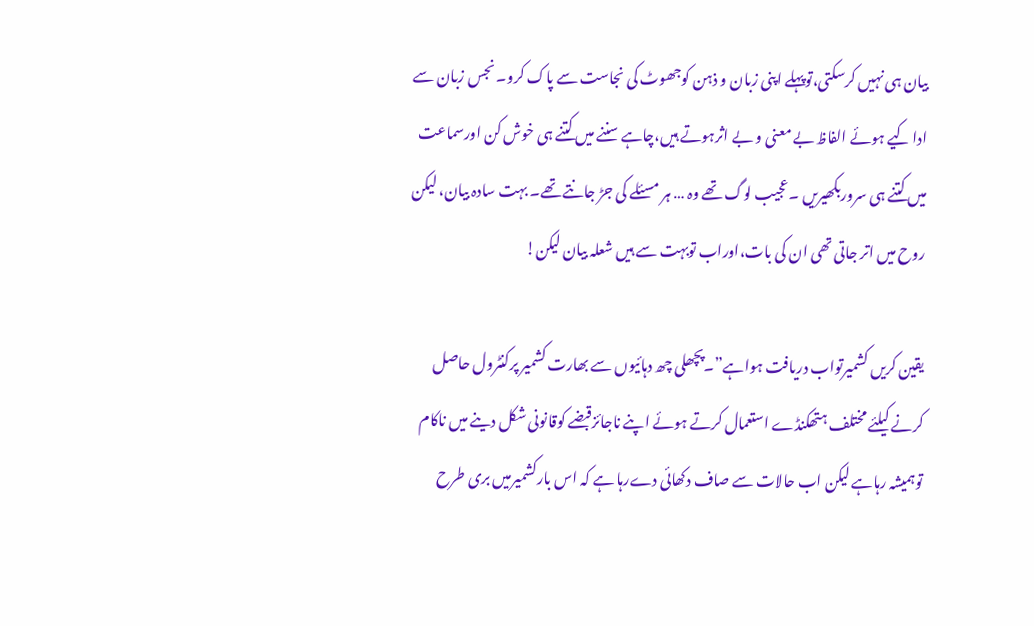بیان ہی نہیں کرسکتی،توپہلے اپنی زبان و ذہن کوجھوٹ کی نجاست سے پاک کرو۔ نجس زبان سے ادا کیے ہوئے الفاظ بے معنی و بے اثرہوتے ہیں،چاہے سننے میں کتنے ہی خوش کن اورسماعت میں کتنے ہی سروربکھیریں ۔عجیب لوگ تھے وہ … ہر مسئلے کی جڑ جانتے تھے۔ بہت سادہ بیان، لیکن روح میں اتر جاتی تھی ان کی بات،اوراب توبہت سے ہیں شعلہ بیان لیکن!

یقین کریں کشمیرتواب دریافت ہواہے”۔پچھلی چھ دہائیوں سے بھارت کشمیر پرکنٹرول حاصل کرنے کیلئے مختلف ہتھکنڈے استعمال کرتے ہوئے اپنے ناجائزقبضے کوقانونی شکل دینے میں ناکام توہمیشہ رہاہے لیکن اب حالات سے صاف دکھائی دےرہا ہے کہ اس بارکشمیرمیں بری طرح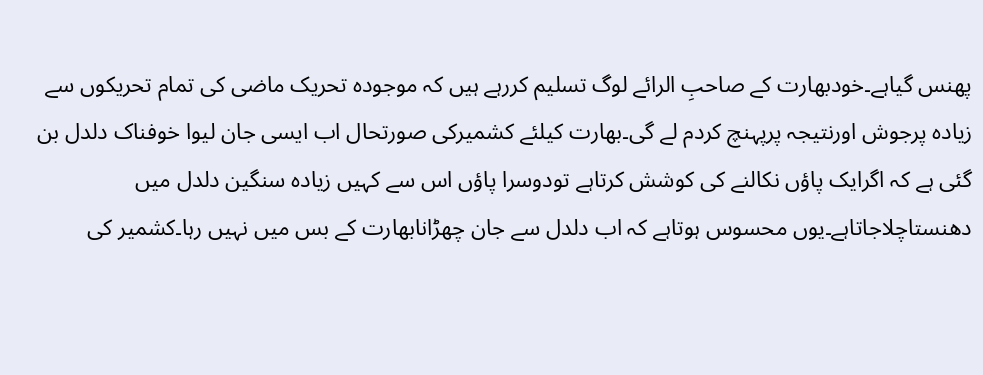پھنس گیاہے۔خودبھارت کے صاحبِ الرائے لوگ تسلیم کررہے ہیں کہ موجودہ تحریک ماضی کی تمام تحریکوں سے زیادہ پرجوش اورنتیجہ پرپہنچ کردم لے گی۔بھارت کیلئے کشمیرکی صورتحال اب ایسی جان لیوا خوفناک دلدل بن گئی ہے کہ اگرایک پاؤں نکالنے کی کوشش کرتاہے تودوسرا پاؤں اس سے کہیں زیادہ سنگین دلدل میں دھنستاچلاجاتاہے۔یوں محسوس ہوتاہے کہ اب دلدل سے جان چھڑانابھارت کے بس میں نہیں رہا۔کشمیر کی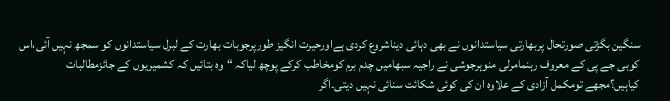سنگین بگڑتی صورتحال پربھارتی سیاستدانوں نے بھی دہائی دیناشروع کردی ہےاورحیرت انگیز طورپرجوبات بھارت کے لبرل سیاستدانوں کو سمجھ نہیں آئی،اس کوبی جے پی کے معروف رہنمامرلی منوہرجوشی نے راجیہ سبھامیں چدم برم کومخاطب کرکے پوچھ لیاکہ “وہ بتائیں کہ کشمیریوں کے جائزمطالبات کیاہیں؟مجھے تومکمل آزادی کے علاوہ ان کی کوئی شکائت سنائی نہیں دیتی۔اگر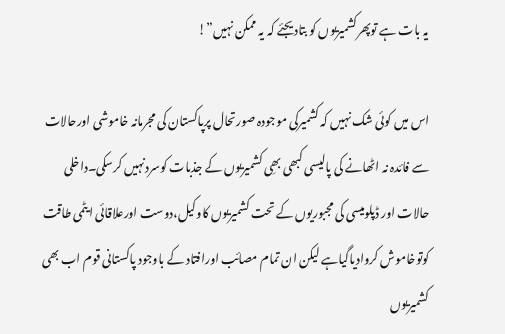یہ بات ہے توپھرکشمیریوں کو بتادیجئے کہ یہ ممکن نہیں”!

اس میں کوئی شک نہیں کہ کشمیرکی موجودہ صورتحال پرپاکستان کی مجرمانہ خاموشی اورحالات سے فائدہ نہ اٹھانے کی پالیسی کبھی بھِی کشمیریوں کے جذبات کوسردنہیں کرسکی۔داخلی حالات اور ڈپلومیسی کی مجبوریوں کے تحت کشمیریوں کاوکیل،دوست اورعلاقائی ایٹمی طاقت کوتوخاموش کروادیاگیاہے لیکن ان تمام مصائب اورافتاد کے باوجود پاکستانی قوم اب بھی کشمیریوں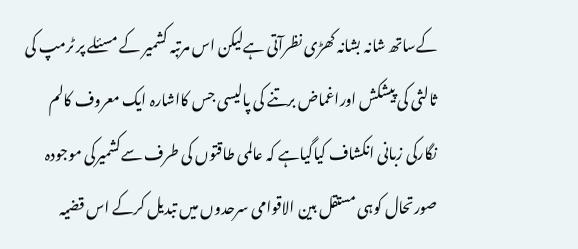کےساتھ شانہ بشانہ کھڑی نظرآتی ہےلیکن اس مرتبہ کشمیر کے مسئلے پر ٹرمپ کی ثالثی کی پیشکش اوراغماض برتنے کی پالیسی جس کااشارہ ایک معروف کالم نگارکی زبانی انکشاف کیاگیاہے کہ عالمی طاقتوں کی طرف سےکشمیرکی موجودہ صورتحال کوہی مستقل بین الاقوامی سرحدوں میں تبدیل کرکے اس قضیہ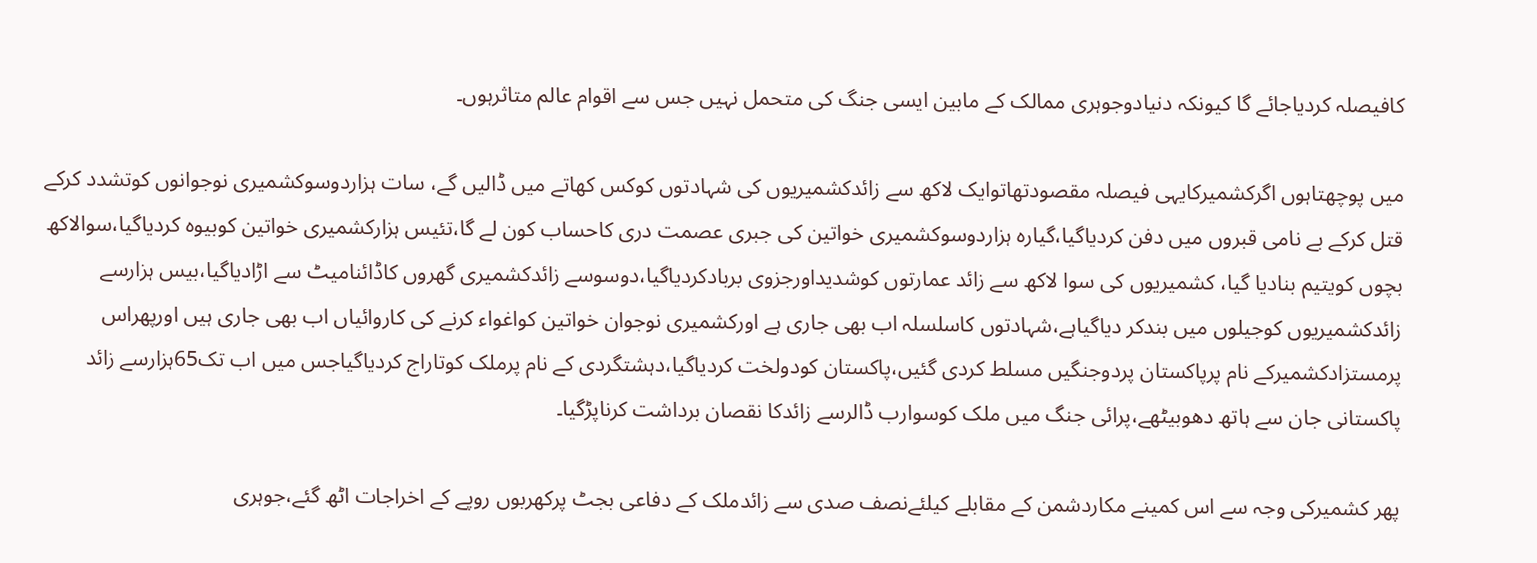کافیصلہ کردیاجائے گا کیونکہ دنیادوجوہری ممالک کے مابین ایسی جنگ کی متحمل نہیں جس سے اقوام عالم متاثرہوں۔

میں پوچھتاہوں اگرکشمیرکایہی فیصلہ مقصودتھاتوایک لاکھ سے زائدکشمیریوں کی شہادتوں کوکس کھاتے میں ڈالیں گے، سات ہزاردوسوکشمیری نوجوانوں کوتشدد کرکے قتل کرکے بے نامی قبروں میں دفن کردیاگیا،گیارہ ہزاردوسوکشمیری خواتین کی جبری عصمت دری کاحساب کون لے گا،تئیس ہزارکشمیری خواتین کوبیوہ کردیاگیا،سوالاکھ بچوں کویتیم بنادیا گیا، کشمیریوں کی سوا لاکھ سے زائد عمارتوں کوشدیداورجزوی بربادکردیاگیا،دوسوسے زائدکشمیری گھروں کاڈائنامیٹ سے اڑادیاگیا،بیس ہزارسے زائدکشمیریوں کوجیلوں میں بندکر دیاگیاہے،شہادتوں کاسلسلہ اب بھی جاری ہے اورکشمیری نوجوان خواتین کواغواء کرنے کی کاروائیاں اب بھی جاری ہیں اورپھراس پرمستزادکشمیرکے نام پرپاکستان پردوجنگیں مسلط کردی گئیں،پاکستان کودولخت کردیاگیا،دہشتگردی کے نام پرملک کوتاراج کردیاگیاجس میں اب تک65ہزارسے زائد پاکستانی جان سے ہاتھ دھوبیٹھے،پرائی جنگ میں ملک کوسوارب ڈالرسے زائدکا نقصان برداشت کرناپڑگیا۔

پھر کشمیرکی وجہ سے اس کمینے مکاردشمن کے مقابلے کیلئےنصف صدی سے زائدملک کے دفاعی بجٹ پرکھربوں روپے کے اخراجات اٹھ گئے،جوہری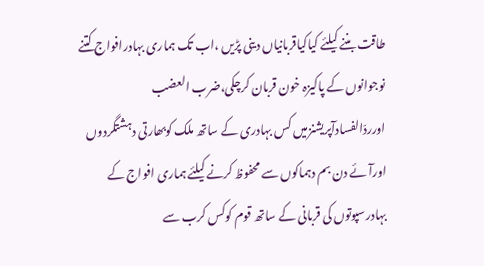طاقت بننے کیلئے کیاکیاقربانیاں دینی پڑیں ،اب تک ہماری بہادرافواج کتنے نوجوانوں کے پاکیزہ خون قربان کرچکی،ضرب العضب اورردّالفسادآپریشنزمیں کس بہادری کے ساتھ ملک کوبھارتی دہشتگردوں اورآئے دن بم دہماکوں سے محفوظ کرنے کیلئے ہماری افواج کے بہادرسپوتوں کی قربانی کے ساتھ قوم کوکس کرب سے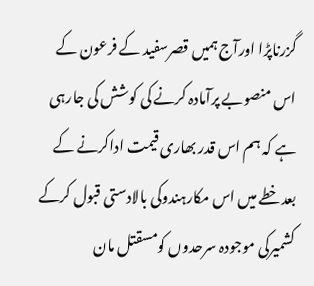گزرناپڑا اورآج ہمیں قصرسفید کے فرعون کے اس منصوبے پرآمادہ کرنے کی کوشش کی جارہی ہے کہ ہم اس قدر بھاری قیمت اداکرنے کے بعدخطے میں اس مکارہندوکی بالادستی قبول کرکے کشمیرکی موجودہ سرحدوں کومسقتل مان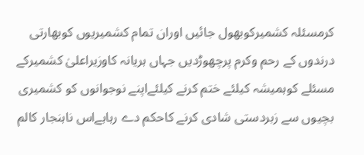کرمسئلہ کشمیرکوبھول جائیں اوران تمام کشمیریوں کوبھارتی درندوں کے رحم وکرم پرچھوڑدیں جہاں ہریانہ کاوزیراعلیٰ کشمیرکے مسئلے کوہمیشہ کیلئے ختم کرنے کیلئےاپنے نوجوانوں کو کشمیری بچیوں سے زبردستی شادی کرنے کاحکم دے رہاہےاس ناہنجار کالم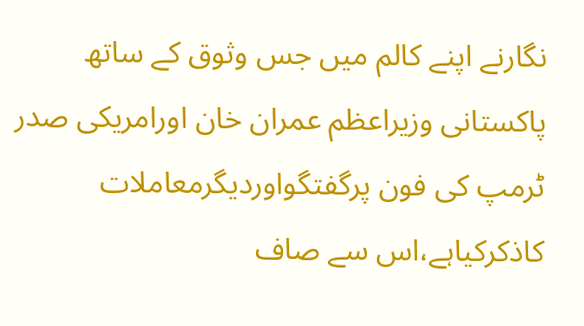نگارنے اپنے کالم میں جس وثوق کے ساتھ پاکستانی وزیراعظم عمران خان اورامریکی صدر ٹرمپ کی فون پرگفتگواوردیگرمعاملات کاذکرکیاہے،اس سے صاف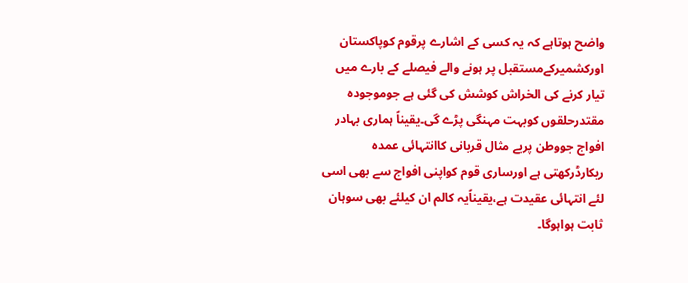واضح ہوتاہے کہ یہ کسی کے اشارے پرقوم کوپاکستان اورکشمیرکےمستقبل پر ہونے والے فیصلے کے بارے میں تیار کرنے کی الخراش کوشش کی گئی ہے جوموجودہ مقتدرحلقوں کوبہت مہنگی پڑے گی۔یقیناً ہماری بہادر افواج جووطن پربے مثال قربانی کاانتہائی عمدہ ریکارڈرکھتی ہے اورساری قوم کواپنی افواج سے بھی اسی لئے انتہائی عقیدت ہے،یقیناًیہ کالم ان کیلئے بھی سوہان ثابت ہواہوگا۔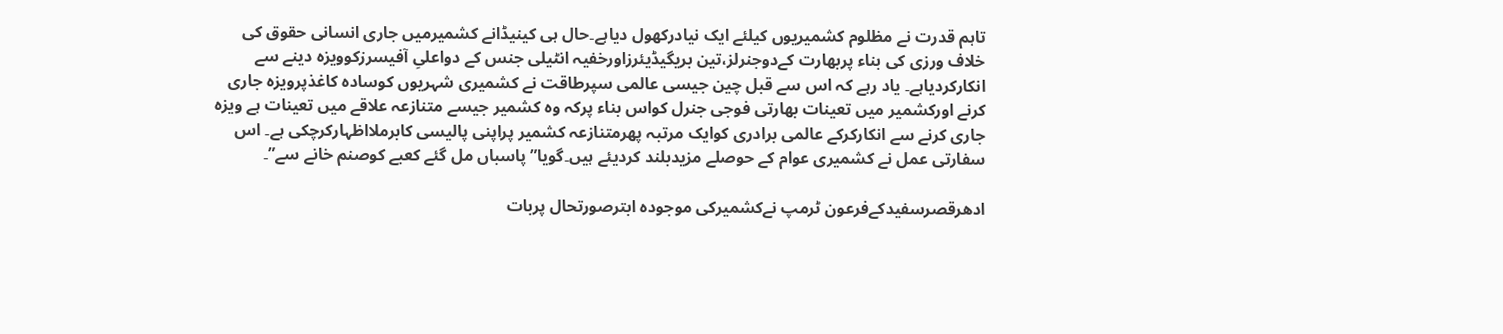تاہم قدرت نے مظلوم کشمیریوں کیلئے ایک نیادرکھول دیاہے۔حال ہی کینیڈانے کشمیرمیں جاری انسانی حقوق کی خلاف ورزی کی بناء پربھارت کےدوجنرلز،تین بریگیڈیئرزاورخفیہ انٹیلی جنس کے دواعلیِ آفیسرزکوویزہ دینے سے انکارکردیاہے۔ یاد رہے کہ اس سے قبل چین جیسی عالمی سپرطاقت نے کشمیری شہریوں کوسادہ کاغذپرویزہ جاری کرنے اورکشمیر میں تعینات بھارتی فوجی جنرل کواس بناء پرکہ وہ کشمیر جیسے متنازعہ علاقے میں تعینات ہے ویزہ جاری کرنے سے انکارکرکے عالمی برادری کوایک مرتبہ پھرمتنازعہ کشمیر پراپنی پالیسی کابرملااظہارکرچکی ہے۔ اس سفارتی عمل نے کشمیری عوام کے حوصلے مزیدبلند کردیئے ہیں۔گویا”پاسباں مل گئے کعبے کوصنم خانے سے”۔

ادھرقصرسفیدکےفرعون ٹرمپ نےکشمیرکی موجودہ ابترصورتحال پربات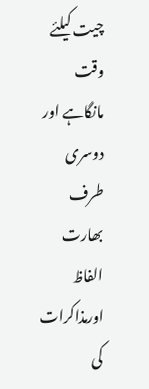چیت کیلئے وقت مانگاہے اور دوسری طرف بھارت الفاظ اورمذاکرات کی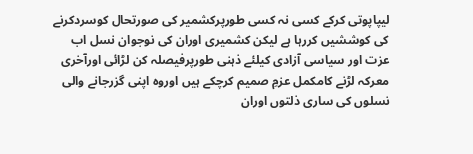لیپاپوتی کرکے کسی نہ کسی طورپرکشمیر کی صورتحال کوسردکرنے کی کوششیں کررہا ہے لیکن کشمیری اوران کی نوجوان نسل اب عزت اور سیاسی آزادی کیلئے ذہنی طورپرفیصلہ کن لڑائی اورآخری معرکہ لڑنے کامکمل عزمِ صمیم کرچکے ہیں اوروہ اپنی گزرجانے والی نسلوں کی ساری ذلتوں اوران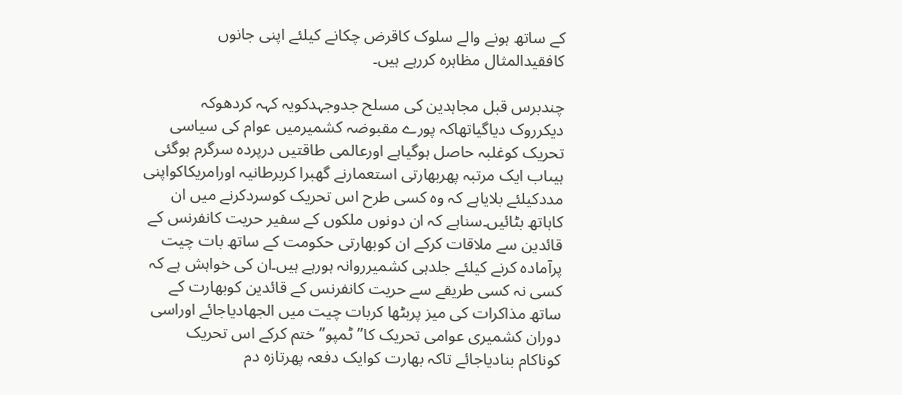کے ساتھ ہونے والے سلوک کاقرض چکانے کیلئے اپنی جانوں کافقیدالمثال مظاہرہ کررہے ہیں۔

چندبرس قبل مجاہدین کی مسلح جدوجہدکویہ کہہ کردھوکہ دیکرروک دیاگیاتھاکہ پورے مقبوضہ کشمیرمیں عوام کی سیاسی تحریک کوغلبہ حاصل ہوگیاہے اورعالمی طاقتیں درپردہ سرگرم ہوگئی ہیںاب ایک مرتبہ پھربھارتی استعمارنے گھبرا کربرطانیہ اورامریکاکواپنی مددکیلئے بلایاہے کہ وہ کسی طرح اس تحریک کوسردکرنے میں ان کاہاتھ بٹائیں۔سناہے کہ ان دونوں ملکوں کے سفیر حریت کانفرنس کے قائدین سے ملاقات کرکے ان کوبھارتی حکومت کے ساتھ بات چیت پرآمادہ کرنے کیلئے جلدہی کشمیرروانہ ہورہے ہیں۔ان کی خواہش ہے کہ کسی نہ کسی طریقے سے حریت کانفرنس کے قائدین کوبھارت کے ساتھ مذاکرات کی میز پربٹھا کربات چیت میں الجھادیاجائے اوراسی دوران کشمیری عوامی تحریک کا”ٹمپو”ختم کرکے اس تحریک کوناکام بنادیاجائے تاکہ بھارت کوایک دفعہ پھرتازہ دم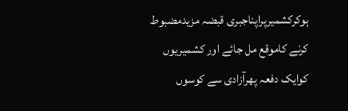ہوکرکشمیرپراپناجبری قبضہ مزیدمضبوط کرنے کاموقع مل جائے اور کشمیریوں کوایک دفعہ پھرآزادی سے کوسوں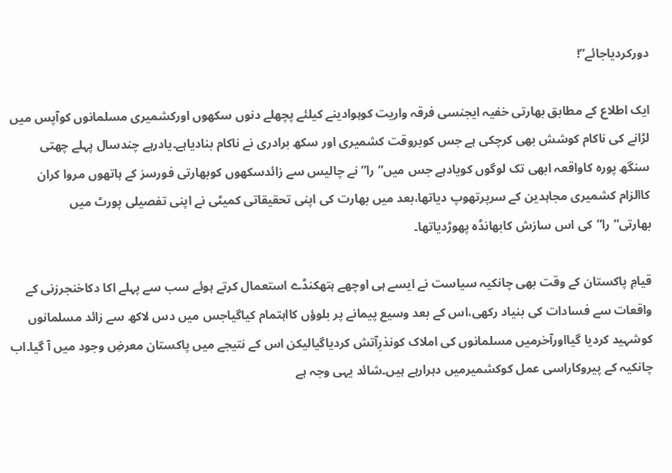دورکردیاجائے”!

ایک اطلاع کے مطابق بھارتی خفیہ ایجنسی فرقہ واریت کوہوادینے کیلئے پچھلے دنوں سکھوں اورکشمیری مسلمانوں کوآپس میں لڑانے کی ناکام کوشش بھی کرچکی ہے جس کوبروقت کشمیری اور سکھ برادری نے ناکام بنادیاہے۔یادرہے چندسال پہلے چھتی سنگھ پورہ کاواقعہ ابھی تک لوگوں کویادہے جس میں”را” نے چالیس سے زائدسکھوں کوبھارتی فورسز کے ہاتھوں مروا کران کاالزام کشمیری مجاہدین کے سرپرتھوپ دیاتھا،بعد میں بھارت کی اپنی تحقیقاتی کمیٹی نے اپنی تفصیلی پورٹ میں بھارتی”را”کی اس سازش کابھانڈہ پھوڑدیاتھا۔

قیامِ پاکستان کے وقت بھی چانکیہ سیاست نے ایسے ہی اوچھے ہتھکنڈے استعمال کرتے ہوئے سب سے پہلے اکا دکاخنجرزنی کے واقعات سے فسادات کی بنیاد رکھی،اس کے بعد وسیع پیمانے پر بلوؤں کااہتمام کیاگیاجس میں دس لاکھ سے زائد مسلمانوں کوشہید کردیا گیااورآخرمیں مسلمانوں کی املاک کونذرِآتش کردیاگیالیکن اس کے نتیجے میں پاکستان معرضِ وجود میں آ گیا۔اب چانکیہ کے پیروکاراسی عمل کوکشمیرمیں دہرارہے ہیں۔شائد یہی وجہ ہے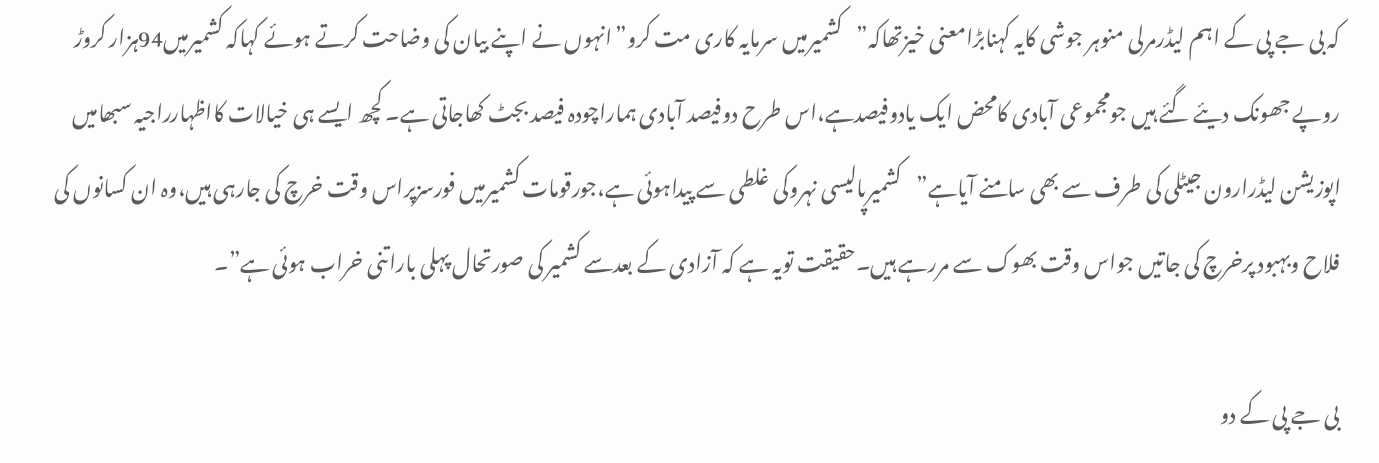کہ بی جے پی کے اہم لیڈرمرلی منوہر جوشی کایہ کہنابڑامعنی خیزتھاکہ”کشمیرمیں سرمایہ کاری مت کرو”انہوں نے اپنے بیان کی وضاحت کرتے ہوئے کہاکہ کشمیرمیں94ہزار کروڑ روپے جھونک دیئے گئے ہیں جومجموعی آبادی کامحض ایک یادوفیصدہے،اس طرح دوفیصد آبادی ہماراچودہ فیصد بجٹ کھاجاتی ہے۔ کچھ ایسے ہی خیالات کااظہارراجیہ سبھامیں اپوزیشن لیڈرارون جیٹلی کی طرف سے بھی سامنے آیاہے”کشمیرپالیسی نہروکی غلطی سے پیداہوئی ہے،جورقومات کشمیرمیں فورسزپراس وقت خرچ کی جارہی ہیں،وہ ان کسانوں کی فلاح وبہبود پرخرچ کی جاتیں جواس وقت بھوک سے مررہے ہیں۔حقیقت تویہ ہے کہ آزادی کے بعدسے کشمیر کی صورتحال پہلی باراتنی خراب ہوئی ہے”۔

بی جے پی کے دو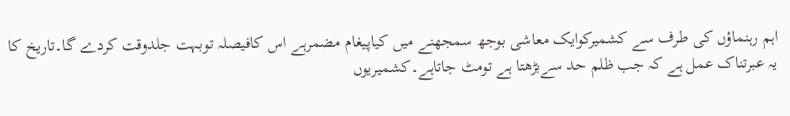اہم رہنماؤں کی طرف سے کشمیرکوایک معاشی بوجھ سمجھنے میں کیاپیغام مضمرہے اس کافیصلہ توبہت جلدوقت کردے گا۔تاریخ کا یہ عبرتناک عمل ہے کہ جب ظلم حد سےبڑھتا ہے تومٹ جاتاہے۔کشمیریوں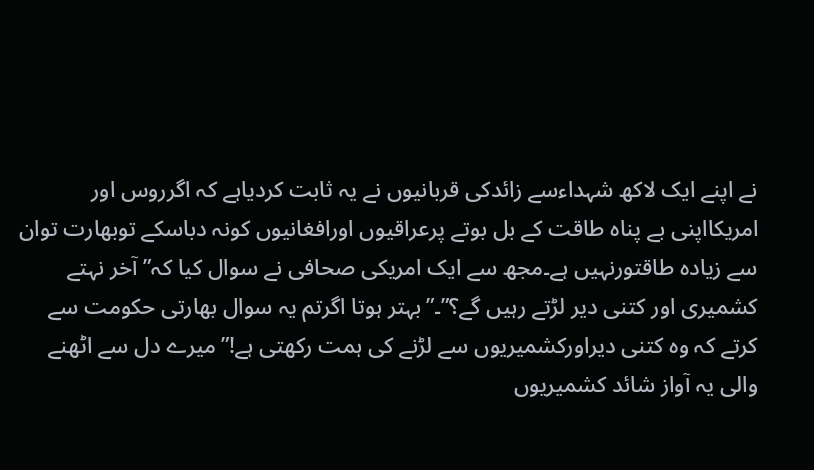نے اپنے ایک لاکھ شہداءسے زائدکی قربانیوں نے یہ ثابت کردیاہے کہ اگرروس اور امریکااپنی بے پناہ طاقت کے بل بوتے پرعراقیوں اورافغانیوں کونہ دباسکے توبھارت توان سے زیادہ طاقتورنہیں ہے۔مجھ سے ایک امریکی صحافی نے سوال کیا کہ”آخر نہتے کشمیری اور کتنی دیر لڑتے رہیں گے؟”۔”بہتر ہوتا اگرتم یہ سوال بھارتی حکومت سے کرتے کہ وہ کتنی دیراورکشمیریوں سے لڑنے کی ہمت رکھتی ہے!”میرے دل سے اٹھنے والی یہ آواز شائد کشمیریوں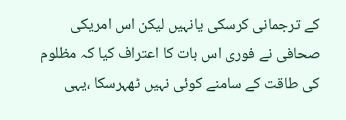کے ترجمانی کرسکی یانہیں لیکن اس امریکی صحافی نے فوری اس بات کا اعتراف کیا کہ مظلوم کی طاقت کے سامنے کوئی نہیں ٹھہرسکا ،یہی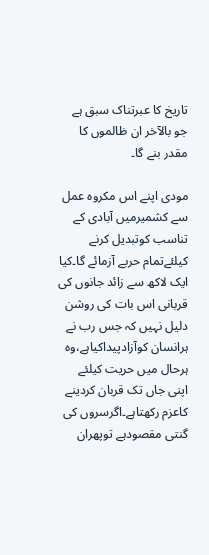تاریخ کا عبرتناک سبق ہے جو بالآخر ان ظالموں کا مقدر بنے گا۔

مودی اپنے اس مکروہ عمل سے کشمیرمیں آبادی کے تناسب کوتبدیل کرنے کیلئےتمام حربے آزمائے گا۔کیا ایک لاکھ سے زائد جانوں کی قربانی اس بات کی روشن دلیل نہیں کہ جس رب نے ہرانسان کوآزادپیداکیاہے،وہ ہرحال میں حریت کیلئے اپنی جاں تک قربان کردینے کاعزم رکھتاہے۔اگرسروں کی گنتی مقصودہے توپھران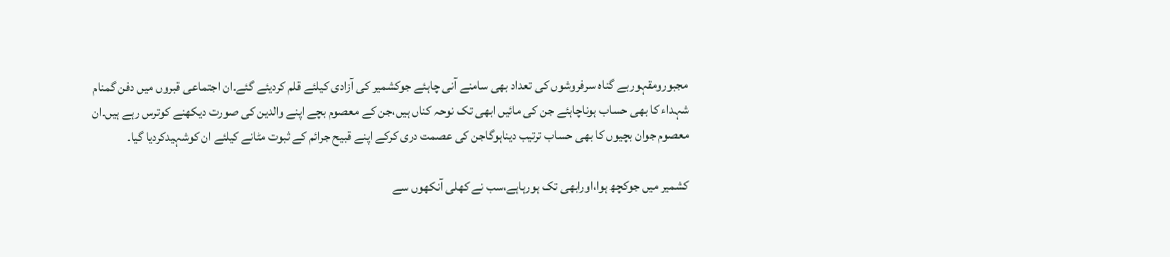مجبورومقہوربے گناہ سرفروشوں کی تعداد بھی سامنے آنی چاہئے جوکشمیر کی آزادی کیلئے قلم کردیئے گئے۔ان اجتماعی قبروں میں دفن گمنام شہداء کا بھی حساب ہوناچاہئے جن کی مائیں ابھی تک نوحہ کناں ہیں،جن کے معصوم بچے اپنے والدین کی صورت دیکھنے کوترس رہے ہیں۔ان معصوم جوان بچیوں کا بھی حساب ترتیب دیناہوگاجن کی عصمت دری کرکے اپنے قبیح جرائم کے ثبوت مٹانے کیلئے ان کوشہیدکردیا گیا۔

کشمیر میں جوکچھ ہوا،اورابھی تک ہورہاہے،سب نے کھلی آنکھوں سے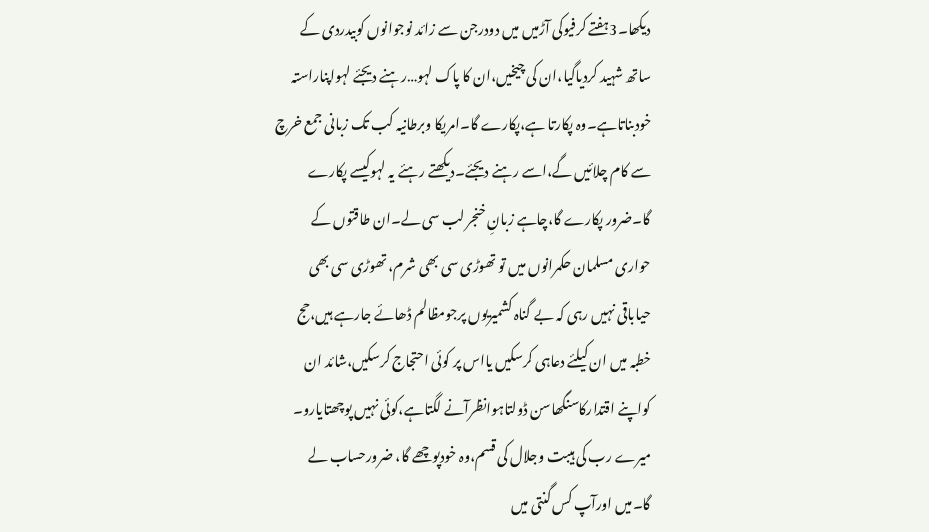دیکھا۔3ہفتے کرفیوکی آڑمیں میں دودرجن سے زائد نوجوانوں کوبیدردی کے ساتھ شہید کردیاگیا،ان کی چیخیں،ان کا پاک لہو…رہنے دیجئے لہواپناراستہ خودبناتاہے۔وہ پکارتا ہے،پکارے گا۔امریکا وبرطانیہ کب تک زبانی جمع خرچ سے کام چلائیں گے،اسے رہنے دیجئے۔دیکھتے رہئے یہ لہوکیسے پکارے گا۔ضرور پکارے گا،چاہے زبانِ خنجر لب سی لے۔ان طاقتوں کے حواری مسلمان حکمرانوں میں تو تھوڑی سی بھی شرم، تھوڑی سی بھی حیاباقی نہیں رہی کہ بے گناہ کشمیریوں پرجومظالم ڈھائے جارہے ہیں،حج خطبہ میں ان کیلئے دعاہی کرسکیں یااس پر کوئی احتجاج کرسکیں،شائد ان کواپنے اقتدارکاسنگھاسن ڈولتاہوانظرآنے لگتاہے،کوئی نہیں پوچھتایارو۔ میرے رب کی ہیبت وجلال کی قسم،وہ خودپوچھے گا، ضرورحساب لے گا۔میں اورآپ کس گنتی میں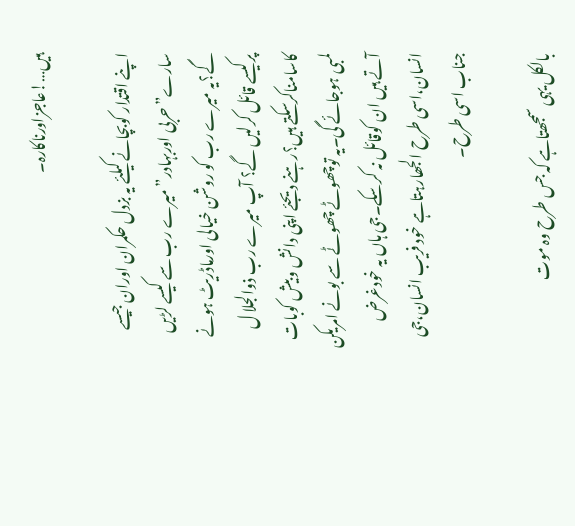ہیں…!عاجزاورناکارہ۔

اپنے اقتدار کوبچانے کیلئے یہ بزدل حکمران اوران جیسے سارے”حربی اوربہادر”میرے رب سے کیسے لڑیں گے؟یہ میرے رب کو روشن خیالی اورماڈریٹ ہونے پرکیسے قائل کرلیں گے؟ آپ میرے رب ذوالجلا ل کاسامناکرسکتے ہیں؟رہنے دیجئے اپنی دانش وبیش کوبات لمبی ہوجائے گی۔یہ توچھوٹے چھوٹے سے بونے امریکن آتے ہیں ان کوقائل نہ کرسکے۔جی ہاں یہ خودغرض انسان،اسی طرح الجھارہتاہے خود فریب انسان،جی جناب اسی طرح۔

بالکل یہی سمجھتاہے کہ جس طرح وہ موت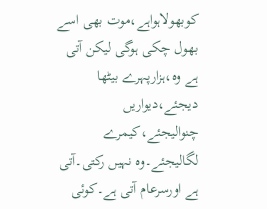کوبھولاہواہے،موت بھی اسے بھول چکی ہوگی لیکن آتی ہے وہ،ہزارپہرے بیٹھا دیجئے،دیواریں چنوالیجئے،کیمرے لگالیجئے۔وہ نہیں رکتی۔آتی ہے اورسرعام آتی ہے۔کوئی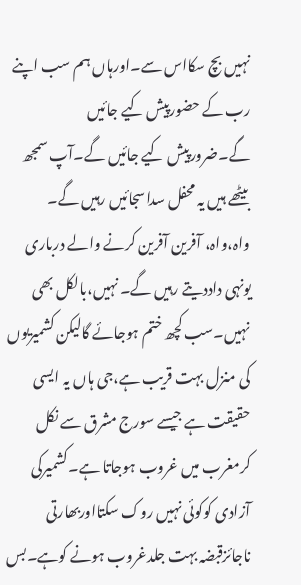نہیں بچ سکااس سے۔اورہاں ہم سب اپنے رب کے حضورپیش کیے جائیں گے۔ضرورپیش کیے جائیں گے۔آپ سمجھ بیٹھے ہیں یہ محفل سداسجائیں رہیں گے۔ واہ،واہ، آفرین آفرین کرنے والے درباری یونہی داددیتے رہیں گے۔ نہیں،بالکل بھی نہیں۔سب کچھ ختم ہوجائے گالیکن کشمیریوں کی منزل بہت قریب ہے،جی ہاں یہ ایسی حقیقت ہے جیسے سورج مشرق سے نکل کرمغرب میں غروب ہوجاتا ہے۔کشمیرکی آزادی کوکوئی نہیں روک سکتااوربھارتی ناجائزقبضہ بہت جلدغروب ہونے کوہے۔بس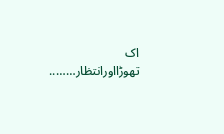اک تھوڑااورانتظار……..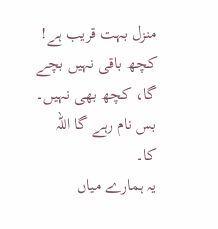منزل بہت قریب ہے!
کچھ باقی نہیں بچے گا، کچھ بھی نہیں۔ بس نام رہے گا اللہ کا۔
یہ ہمارے میاں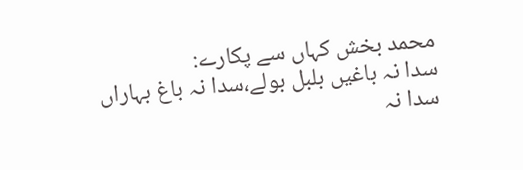محمد بخش کہاں سے پکارے:
سدا نہ باغیں بلبل بولے،سدا نہ باغ بہاراں
سدا نہ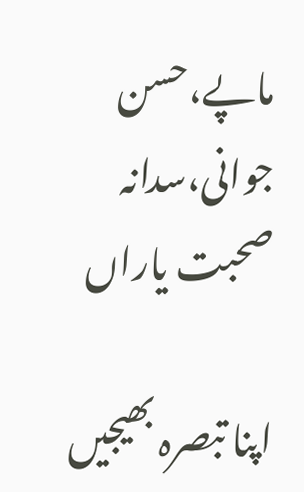ماپے،حسن جوانی،سدانہ صحبت یاراں

اپنا تبصرہ بھیجیں